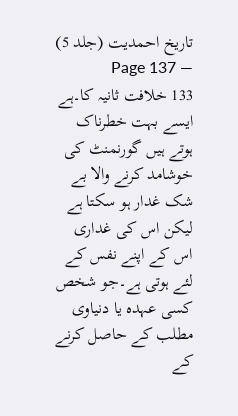تاریخ احمدیت (جلد 5) — Page 137
133 خلافت ثانیہ کا۔ہے ایسے بہت خطرناک ہوتے ہیں گورنمنٹ کی خوشامد کرنے والا بے شک غدار ہو سکتا ہے لیکن اس کی غداری اس کے اپنے نفس کے لئے ہوتی ہے۔جو شخص کسی عہدہ یا دنیاوی مطلب کے حاصل کرنے کے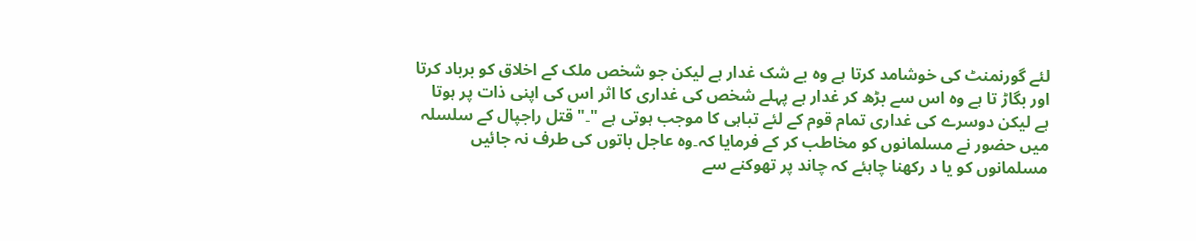لئے گورنمنٹ کی خوشامد کرتا ہے وہ بے شک غدار ہے لیکن جو شخص ملک کے اخلاق کو برباد کرتا اور بگاڑ تا ہے وہ اس سے بڑھ کر غدار ہے پہلے شخص کی غداری کا اثر اس کی اپنی ذات پر ہوتا ہے لیکن دوسرے کی غداری تمام قوم کے لئے تباہی کا موجب ہوتی ہے "۔" قتل راجپال کے سلسلہ میں حضور نے مسلمانوں کو مخاطب کر کے فرمایا کہ۔وہ عاجل باتوں کی طرف نہ جائیں مسلمانوں کو یا د رکھنا چاہئے کہ چاند پر تھوکنے سے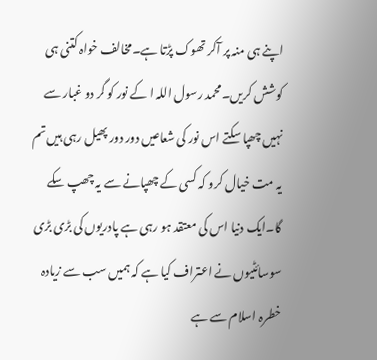اپنے ہی منہ پر آکر تھوک پڑتا ہے۔مخالف خواہ کتنی ہی کوشش کریں۔محمد رسول اللہ ا کے نور کو گر دو غبار سے نہیں چھپا سکتے اس نور کی شعاعیں دور دور پھیل رہی ہیں تم یہ مت خیال کرو کہ کسی کے چھپانے سے یہ چھپ سکے گا۔ایک دنیا اس کی معتقد ہو رہی ہے پادریوں کی بڑی بڑی سوسائٹیوں نے اعتراف کیا ہے کہ ہمیں سب سے زیادہ خطرہ اسلام سے ہے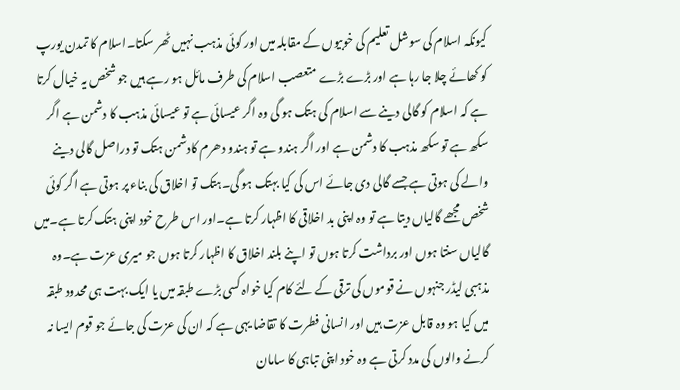کیونکہ اسلام کی سوشل تعلیم کی خوبیوں کے مقابلہ میں اور کوئی مذہب نہیں ٹھر سکتا۔اسلام کا تمدن یورپ کو کھائے چلا جا رہا ہے اور بڑے بڑے متعصب اسلام کی طرف مائل ہو رہے ہیں جو شخص یہ خیال کرتا ہے کہ اسلام کو گالی دینے سے اسلام کی ہتک ہو گی وہ اگر عیسائی ہے تو عیسائی مذہب کا دشمن ہے اگر سکھ ہے تو سکھ مذہب کا دشمن ہے اور اگر ہندو ہے تو ہندو دھرم کادشمن ہتک تو دراصل گالی دینے والے کی ہوتی ہے جسے گالی دی جائے اس کی کیا بہتک ہو گی۔ہتک تو اخلاق کی بناء پر ہوتی ہے اگر کوئی شخص مجھے گالیاں دیتا ہے تو وہ اپنی بد اخلاقی کا اظہار کرتا ہے۔اور اس طرح خود اپنی ہتک کرتا ہے۔میں گالیاں سنتا ہوں اور برداشت کرتا ہوں تو اپنے بلند اخلاق کا اظہار کرتا ہوں جو میری عزت ہے۔وہ مذہبی لیڈر جنہوں نے قوموں کی ترقی کے لئے کام کیا خواہ کسی بڑے طبقہ میں یا ایک بہت ہی محدود طبقہ میں کیا ہو وہ قابل عزت ہیں اور انسانی فطرت کا تقاضا یہی ہے کہ ان کی عزت کی جائے جو قوم ایسا نہ کرنے والوں کی مدد کرتی ہے وہ خود اپنی تباہی کا سامان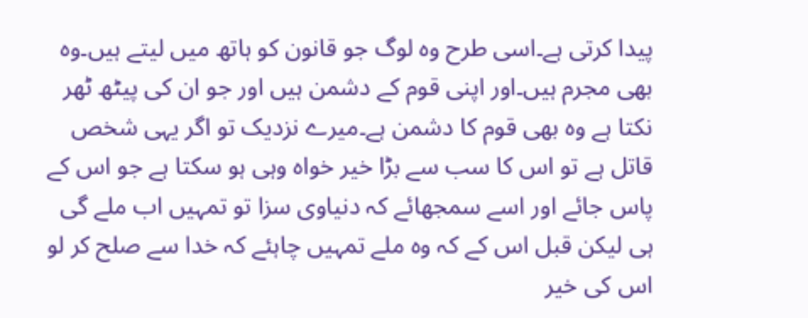پیدا کرتی ہے۔اسی طرح وہ لوگ جو قانون کو ہاتھ میں لیتے ہیں۔وہ بھی مجرم ہیں۔اور اپنی قوم کے دشمن ہیں اور جو ان کی پیٹھ ٹھر نکتا ہے وہ بھی قوم کا دشمن ہے۔میرے نزدیک تو اگر یہی شخص قاتل ہے تو اس کا سب سے بڑا خیر خواہ وہی ہو سکتا ہے جو اس کے پاس جائے اور اسے سمجھائے کہ دنیاوی سزا تو تمہیں اب ملے گی ہی لیکن قبل اس کے کہ وہ ملے تمہیں چاہئے کہ خدا سے صلح کر لو اس کی خیر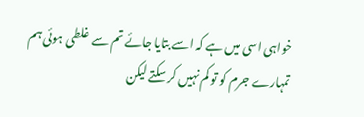خواہی اسی میں ہے کہ اسے بتایا جائے تم سے غلطی ہوئی ہم تمہارے جرم کو تو کم نہیں کر سکتے لیکن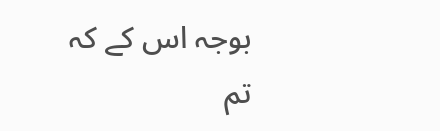بوجہ اس کے کہ تم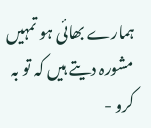ہمارے بھائی ہو تمہیں مشورہ دیتے ہیں کہ تو بہ کرو -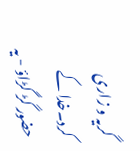گریہ و زاری کرد۔خدا کے حضور گڑ گڑاؤ - یہ